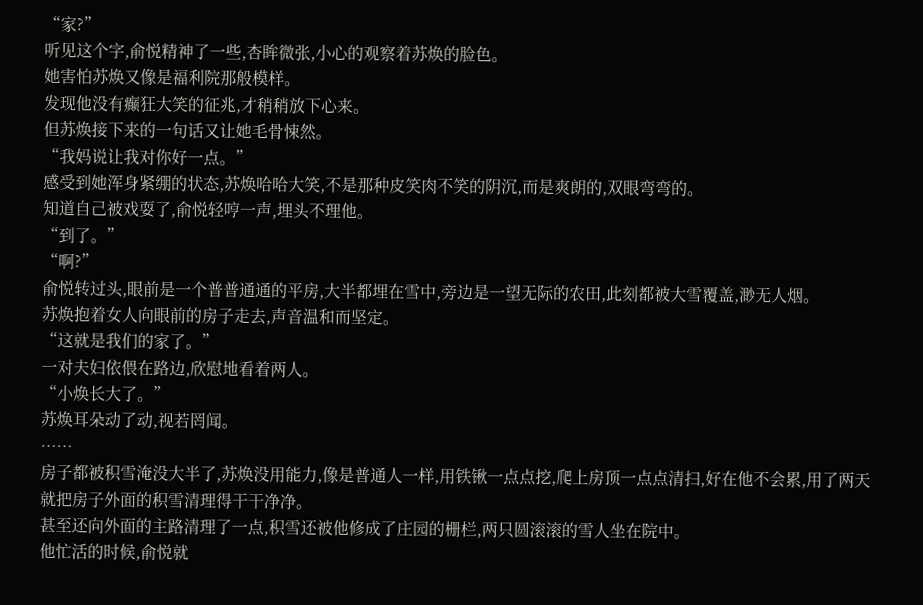“家?”
听见这个字,俞悦精神了一些,杏眸微张,小心的观察着苏焕的脸色。
她害怕苏焕又像是福利院那般模样。
发现他没有癫狂大笑的征兆,才稍稍放下心来。
但苏焕接下来的一句话又让她毛骨悚然。
“我妈说让我对你好一点。”
感受到她浑身紧绷的状态,苏焕哈哈大笑,不是那种皮笑肉不笑的阴沉,而是爽朗的,双眼弯弯的。
知道自己被戏耍了,俞悦轻哼一声,埋头不理他。
“到了。”
“啊?”
俞悦转过头,眼前是一个普普通通的平房,大半都埋在雪中,旁边是一望无际的农田,此刻都被大雪覆盖,渺无人烟。
苏焕抱着女人向眼前的房子走去,声音温和而坚定。
“这就是我们的家了。”
一对夫妇依偎在路边,欣慰地看着两人。
“小焕长大了。”
苏焕耳朵动了动,视若罔闻。
……
房子都被积雪淹没大半了,苏焕没用能力,像是普通人一样,用铁锹一点点挖,爬上房顶一点点清扫,好在他不会累,用了两天就把房子外面的积雪清理得干干净净。
甚至还向外面的主路清理了一点,积雪还被他修成了庄园的栅栏,两只圆滚滚的雪人坐在院中。
他忙活的时候,俞悦就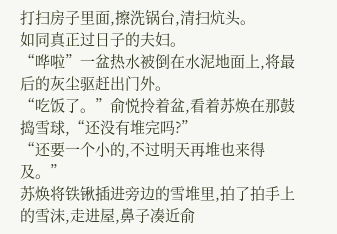打扫房子里面,擦洗锅台,清扫炕头。
如同真正过日子的夫妇。
“哗啦”一盆热水被倒在水泥地面上,将最后的灰尘驱赶出门外。
“吃饭了。”俞悦拎着盆,看着苏焕在那鼓捣雪球,“还没有堆完吗?”
“还要一个小的,不过明天再堆也来得及。”
苏焕将铁锹插进旁边的雪堆里,拍了拍手上的雪沫,走进屋,鼻子凑近俞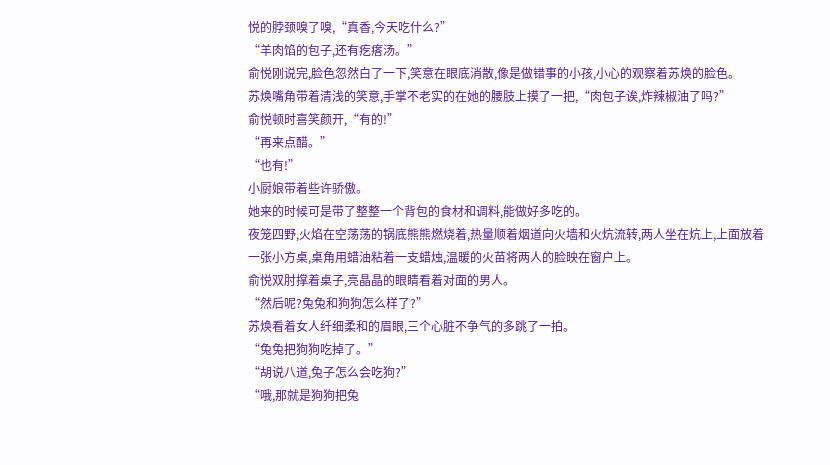悦的脖颈嗅了嗅,“真香,今天吃什么?”
“羊肉馅的包子,还有疙瘩汤。”
俞悦刚说完,脸色忽然白了一下,笑意在眼底消散,像是做错事的小孩,小心的观察着苏焕的脸色。
苏焕嘴角带着清浅的笑意,手掌不老实的在她的腰肢上摸了一把,“肉包子诶,炸辣椒油了吗?”
俞悦顿时喜笑颜开,“有的!”
“再来点醋。”
“也有!”
小厨娘带着些许骄傲。
她来的时候可是带了整整一个背包的食材和调料,能做好多吃的。
夜笼四野,火焰在空荡荡的锅底熊熊燃烧着,热量顺着烟道向火墙和火炕流转,两人坐在炕上,上面放着一张小方桌,桌角用蜡油粘着一支蜡烛,温暖的火苗将两人的脸映在窗户上。
俞悦双肘撑着桌子,亮晶晶的眼睛看着对面的男人。
“然后呢?兔兔和狗狗怎么样了?”
苏焕看着女人纤细柔和的眉眼,三个心脏不争气的多跳了一拍。
“兔兔把狗狗吃掉了。”
“胡说八道,兔子怎么会吃狗?”
“哦,那就是狗狗把兔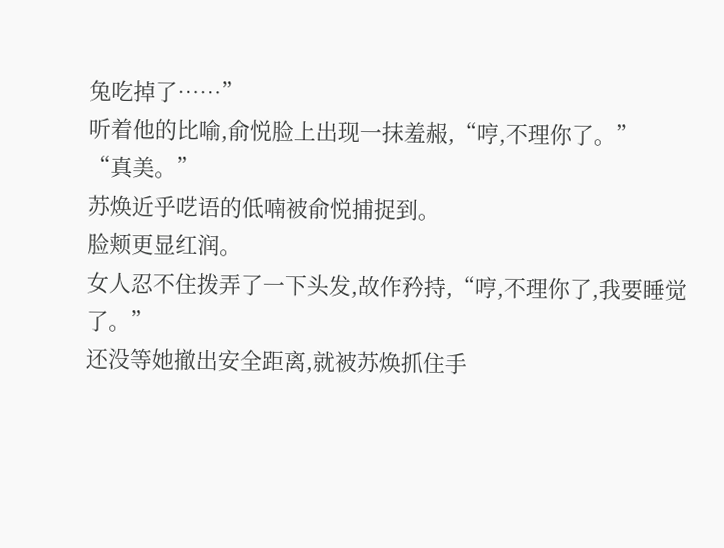兔吃掉了……”
听着他的比喻,俞悦脸上出现一抹羞赧,“哼,不理你了。”
“真美。”
苏焕近乎呓语的低喃被俞悦捕捉到。
脸颊更显红润。
女人忍不住拨弄了一下头发,故作矜持,“哼,不理你了,我要睡觉了。”
还没等她撤出安全距离,就被苏焕抓住手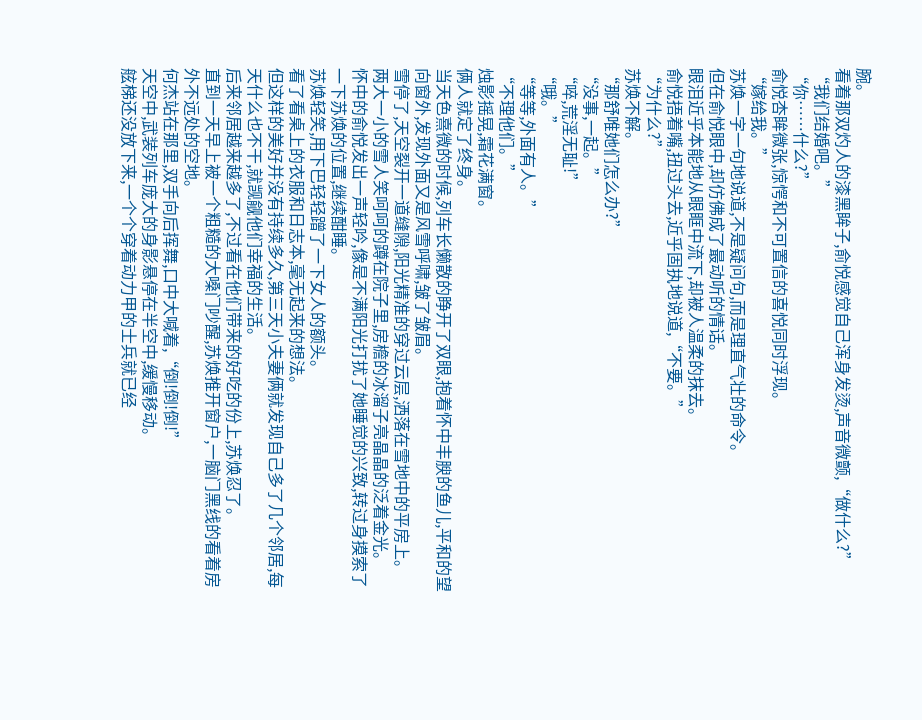腕。
看着那双灼人的漆黑眸子,俞悦感觉自己浑身发烫,声音微颤,“做什么?”
“我们结婚吧。”
“你……什么?”
俞悦杏眸微张,惊愕和不可置信的喜悦同时浮现。
“嫁给我。”
苏焕一字一句地说道,不是疑问句,而是理直气壮的命令。
但在俞悦眼中,却仿佛成了最动听的情话。
眼泪近乎本能地从眼眶中流下,却被人温柔的抹去。
俞悦捂着嘴,扭过头去,近乎固执地说道,“不要。”
“为什么?”
苏焕不解。
“那舒唯她们怎么办?”
“没事,一起。”
“啐,荒淫无耻!”
“哦。”
“等等,外面有人。”
“不理他们。”
烛影摇晃,霜花满窗。
俩人就定了终身。
当天色熹微的时候,列车长懒散的睁开了双眼,抱着怀中丰腴的鱼儿,平和的望向窗外,发现外面又是风雪呼啸,皱了皱眉。
雪停了,天空裂开一道缝隙,阳光精准的穿过云层,洒落在雪地中的平房上。
两大一小的雪人笑呵呵的蹲在院子里,房檐的冰溜子亮晶晶的泛着金光。
怀中的俞悦发出一声轻吟,像是不满阳光打扰了她睡觉的兴致,转过身摸索了一下苏焕的位置,继续酣睡。
苏焕轻笑,用下巴轻轻蹭了一下女人的额头。
看了看桌上的衣服和日志本,毫无起来的想法。
但这样的美好并没有持续多久,第三天小夫妻俩就发现自己多了几个邻居,每天什么也不干,就觊觎他们幸福的生活。
后来邻居越来越多了,不过看在他们带来的好吃的份上,苏焕忍了。
直到一天早上被一个粗糙的大嗓门吵醒,苏焕推开窗户,一脑门黑线的看着房外不远处的空地。
何杰站在那里,双手向后挥舞,口中大喊着,“倒!倒!倒!”
天空中,武装列车庞大的身影悬停在半空中,缓慢移动。
舷梯还没放下来,一个个穿着动力甲的士兵就已经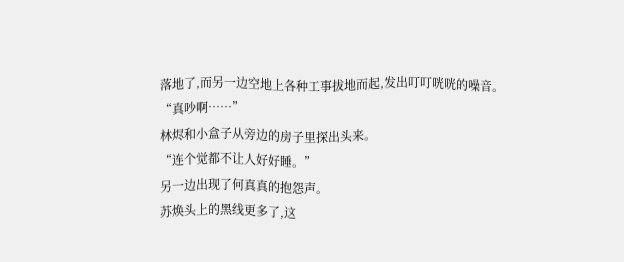落地了,而另一边空地上各种工事拔地而起,发出叮叮咣咣的噪音。
“真吵啊……”
林烬和小盒子从旁边的房子里探出头来。
“连个觉都不让人好好睡。”
另一边出现了何真真的抱怨声。
苏焕头上的黑线更多了,这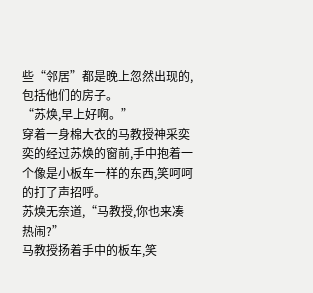些“邻居”都是晚上忽然出现的,包括他们的房子。
“苏焕,早上好啊。”
穿着一身棉大衣的马教授神采奕奕的经过苏焕的窗前,手中抱着一个像是小板车一样的东西,笑呵呵的打了声招呼。
苏焕无奈道,“马教授,你也来凑热闹?”
马教授扬着手中的板车,笑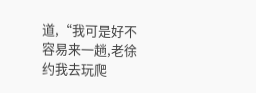道,“我可是好不容易来一趟,老徐约我去玩爬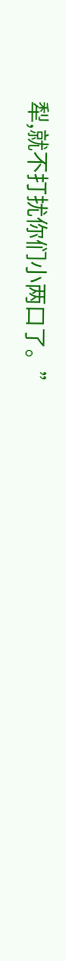犁,就不打扰你们小两口了。”